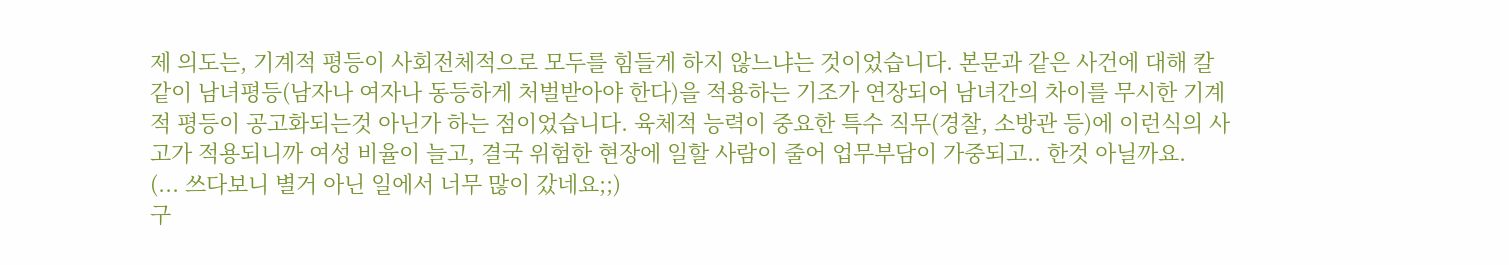제 의도는, 기계적 평등이 사회전체적으로 모두를 힘들게 하지 않느냐는 것이었습니다. 본문과 같은 사건에 대해 칼같이 남녀평등(남자나 여자나 동등하게 처벌받아야 한다)을 적용하는 기조가 연장되어 남녀간의 차이를 무시한 기계적 평등이 공고화되는것 아닌가 하는 점이었습니다. 육체적 능력이 중요한 특수 직무(경찰, 소방관 등)에 이런식의 사고가 적용되니까 여성 비율이 늘고, 결국 위험한 현장에 일할 사람이 줄어 업무부담이 가중되고.. 한것 아닐까요.
(... 쓰다보니 별거 아닌 일에서 너무 많이 갔네요;;)
구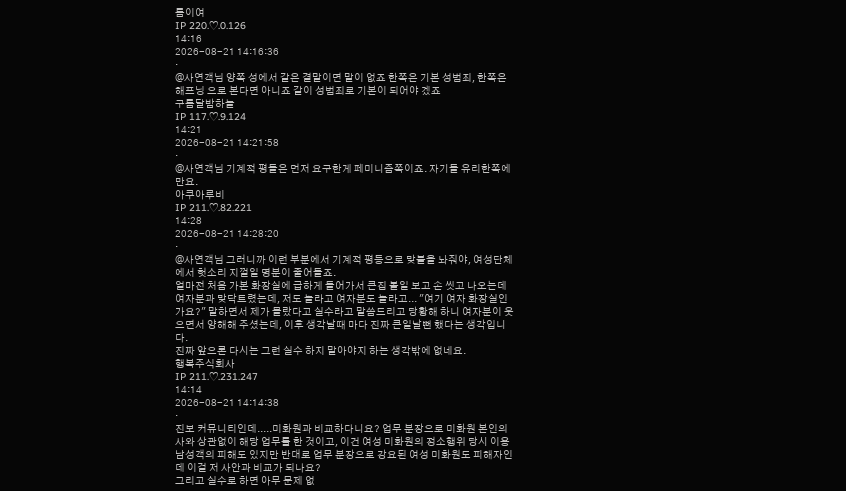름이여
IP 220.♡.0.126
14:16
2026-08-21 14:16:36
·
@사연객님 양쪽 성에서 같은 결말이면 말이 없죠 한쪽은 기본 성범죄, 한쪽은 해프닝 으로 본다면 아니죠 같이 성범죄로 기본이 되어야 겠죠
구름달밤하늘
IP 117.♡.9.124
14:21
2026-08-21 14:21:58
·
@사연객님 기계적 평들은 먼저 요구한게 페미니즘쪽이죠. 자기들 유리한쪽에만요.
아쿠아루비
IP 211.♡.82.221
14:28
2026-08-21 14:28:20
·
@사연객님 그러니까 이런 부분에서 기계적 평등으로 맞불을 놔줘야, 여성단체에서 헛소리 지껄일 명분이 줄어들죠.
얼마전 처음 가본 화장실에 급하게 들어가서 큰집 볼일 보고 손 씻고 나오는데 여자분과 맞닥트렸는데, 저도 놀라고 여자분도 놀라고... "여기 여자 화장실인가요?" 말하면서 제가 몰랐다고 실수라고 말씀드리고 당황해 하니 여자분이 웃으면서 양해해 주셨는데, 이후 생각날때 마다 진짜 큰일날뻔 했다는 생각입니다.
진짜 앞으론 다시는 그런 실수 하지 말아야지 하는 생각밖에 없네요.
행복주식회사
IP 211.♡.231.247
14:14
2026-08-21 14:14:38
·
진보 커뮤니티인데.....미화원과 비교하다니요? 업무 분장으로 미화원 본인의사와 상관없이 해당 업무를 한 것이고, 이건 여성 미화원의 정소행위 당시 이용 남성객의 피해도 있지만 반대로 업무 분장으로 강요된 여성 미화원도 피해자인데 이걸 저 사안과 비교가 되나요?
그리고 실수로 하면 아무 문제 없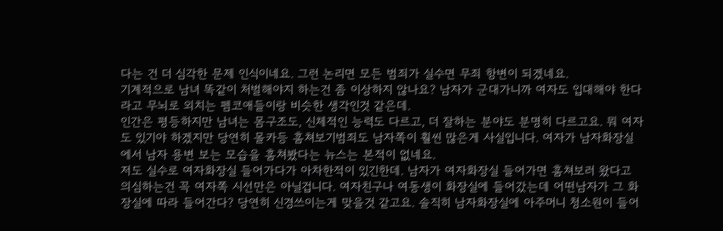다는 건 더 심각한 문제 인식이네요. 그런 논리면 모든 범죄가 실수면 무죄 항변이 되겠네요.
기계적으로 남녀 똑같이 처벌해야지 하는건 좀 이상하지 않나요? 남자가 군대가니까 여자도 입대해야 한다라고 무뇌로 외치는 펨코애들이랑 비슷한 생각인것 같은데.
인간은 평등하지만 남녀는 몸구조도, 신체적인 능력도 다르고, 더 잘하는 분야도 분명히 다르고요. 뭐 여자도 있기야 하겠지만 당연히 몰카등 훔쳐보기범죄도 남자쪽이 훨씬 많은게 사실입니다. 여자가 남자화장실에서 남자 용변 보는 모습을 훔쳐봤다는 뉴스는 본적이 없네요.
저도 실수로 여자화장실 들어가다가 아차한적이 있긴한데. 남자가 여자화장실 들어가면 훔쳐보러 왔다고 의심하는건 꼭 여자쪽 시선만은 아닐겁니다. 여자친구나 여동생이 화장실에 들어갔는데 어떤남자가 그 화장실에 따라 들어간다? 당연히 신경쓰이는게 맞을것 같고요. 솔직히 남자화장실에 아주머니 청소원이 들어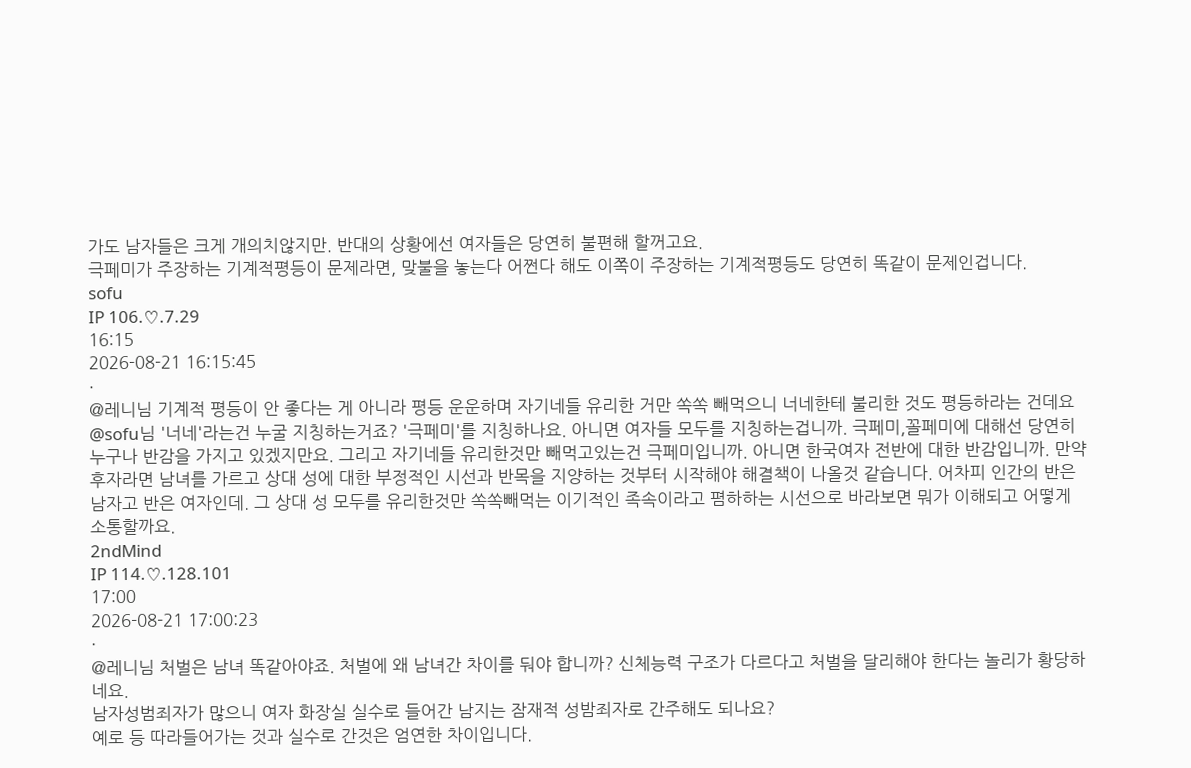가도 남자들은 크게 개의치않지만. 반대의 상황에선 여자들은 당연히 불편해 할꺼고요.
극페미가 주장하는 기계적평등이 문제라면, 맞불을 놓는다 어쩐다 해도 이쪽이 주장하는 기계적평등도 당연히 똑같이 문제인겁니다.
sofu
IP 106.♡.7.29
16:15
2026-08-21 16:15:45
·
@레니님 기계적 평등이 안 좋다는 게 아니라 평등 운운하며 자기네들 유리한 거만 쏙쏙 빼먹으니 너네한테 불리한 것도 평등하라는 건데요
@sofu님 '너네'라는건 누굴 지칭하는거죠? '극페미'를 지칭하나요. 아니면 여자들 모두를 지칭하는겁니까. 극페미,꼴페미에 대해선 당연히 누구나 반감을 가지고 있겠지만요. 그리고 자기네들 유리한것만 빼먹고있는건 극페미입니까. 아니면 한국여자 전반에 대한 반감입니까. 만약 후자라면 남녀를 가르고 상대 성에 대한 부정적인 시선과 반목을 지양하는 것부터 시작해야 해결책이 나올것 같습니다. 어차피 인간의 반은 남자고 반은 여자인데. 그 상대 성 모두를 유리한것만 쏙쏙빼먹는 이기적인 족속이라고 폄하하는 시선으로 바라보면 뭐가 이해되고 어떻게 소통할까요.
2ndMind
IP 114.♡.128.101
17:00
2026-08-21 17:00:23
·
@레니님 처벌은 남녀 똑같아야죠. 처벌에 왜 남녀간 차이를 둬야 합니까? 신체능력 구조가 다르다고 처벌을 달리해야 한다는 놀리가 황당하네요.
남자성범죄자가 많으니 여자 화장실 실수로 들어간 남지는 잠재적 성밤죄자로 간주해도 되나요?
예로 등 따라들어가는 것과 실수로 간것은 엄연한 차이입니다.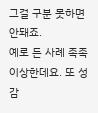그걸 구분 못하면 안돼죠.
예로 든 사례 족족 이상한데요. 또 성감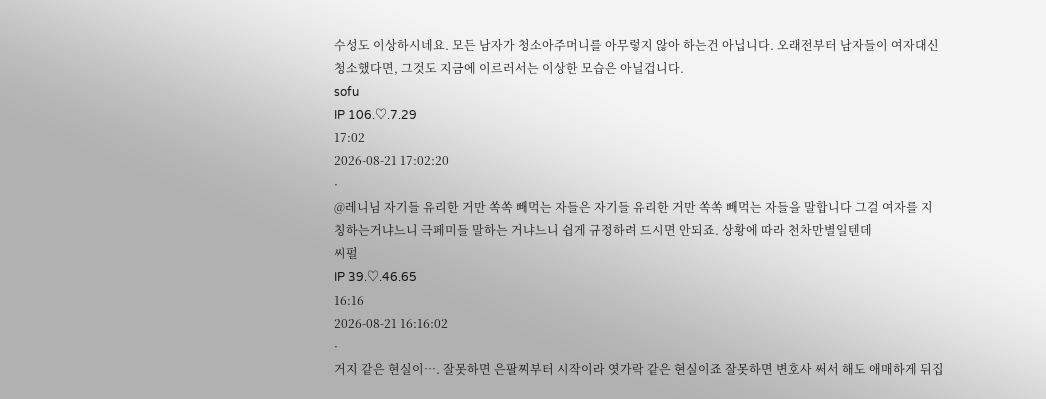수성도 이상하시네요. 모든 남자가 청소아주머니를 아무렇지 않아 하는건 아닙니다. 오래전부터 남자들이 여자대신 청소했다면, 그것도 지금에 이르러서는 이상한 모습은 아닐겁니다.
sofu
IP 106.♡.7.29
17:02
2026-08-21 17:02:20
·
@레니님 자기들 유리한 거만 쏙쏙 빼먹는 자들은 자기들 유리한 거만 쏙쏙 빼먹는 자들을 말합니다 그걸 여자를 지칭하는거냐느니 극페미들 말하는 거냐느니 쉽게 규정하려 드시면 안되죠. 상황에 따라 천차만별일텐데
씨펄
IP 39.♡.46.65
16:16
2026-08-21 16:16:02
·
거지 같은 현실이…. 잘못하면 은팔찌부터 시작이라 엿가락 같은 현실이죠 잘못하면 변호사 써서 해도 애매하게 뒤집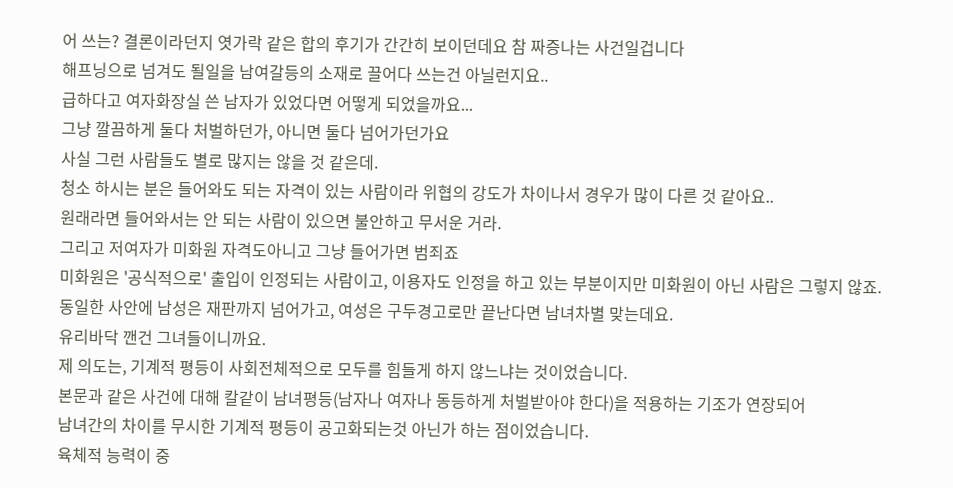어 쓰는? 결론이라던지 엿가락 같은 합의 후기가 간간히 보이던데요 참 짜증나는 사건일겁니다
해프닝으로 넘겨도 될일을 남여갈등의 소재로 끌어다 쓰는건 아닐런지요..
급하다고 여자화장실 쓴 남자가 있었다면 어떻게 되었을까요...
그냥 깔끔하게 둘다 처벌하던가, 아니면 둘다 넘어가던가요
사실 그런 사람들도 별로 많지는 않을 것 같은데.
청소 하시는 분은 들어와도 되는 자격이 있는 사람이라 위협의 강도가 차이나서 경우가 많이 다른 것 같아요..
원래라면 들어와서는 안 되는 사람이 있으면 불안하고 무서운 거라.
그리고 저여자가 미화원 자격도아니고 그냥 들어가면 범죄죠
미화원은 '공식적으로' 출입이 인정되는 사람이고, 이용자도 인정을 하고 있는 부분이지만 미화원이 아닌 사람은 그렇지 않죠.
동일한 사안에 남성은 재판까지 넘어가고, 여성은 구두경고로만 끝난다면 남녀차별 맞는데요.
유리바닥 깬건 그녀들이니까요.
제 의도는, 기계적 평등이 사회전체적으로 모두를 힘들게 하지 않느냐는 것이었습니다.
본문과 같은 사건에 대해 칼같이 남녀평등(남자나 여자나 동등하게 처벌받아야 한다)을 적용하는 기조가 연장되어
남녀간의 차이를 무시한 기계적 평등이 공고화되는것 아닌가 하는 점이었습니다.
육체적 능력이 중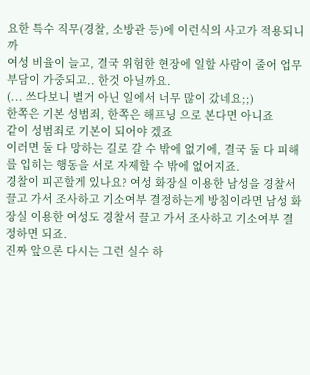요한 특수 직무(경찰, 소방관 등)에 이런식의 사고가 적용되니까
여성 비율이 늘고, 결국 위험한 현장에 일할 사람이 줄어 업무부담이 가중되고.. 한것 아닐까요.
(... 쓰다보니 별거 아닌 일에서 너무 많이 갔네요;;)
한쪽은 기본 성범죄, 한쪽은 해프닝 으로 본다면 아니죠
같이 성범죄로 기본이 되어야 겠죠
이러면 둘 다 망하는 길로 갈 수 밖에 없기에, 결국 둘 다 피해를 입히는 행동을 서로 자제할 수 밖에 없어지죠.
경찰이 피곤할게 있나요? 여성 화장실 이용한 남성을 경찰서 끌고 가서 조사하고 기소여부 결정하는게 방침이라면 남성 화장실 이용한 여성도 경찰서 끌고 가서 조사하고 기소여부 결정하면 되죠.
진짜 앞으론 다시는 그런 실수 하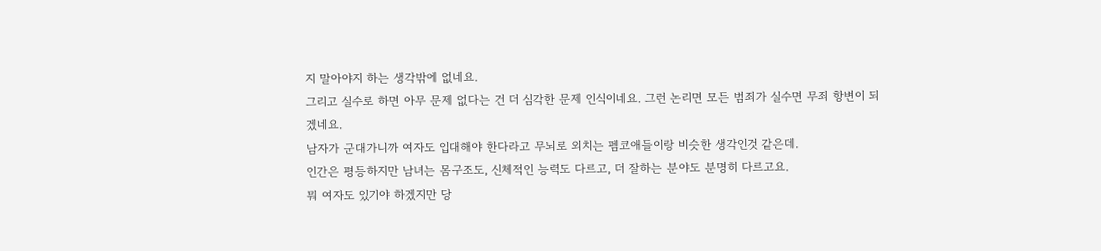지 말아야지 하는 생각밖에 없네요.
그리고 실수로 하면 아무 문제 없다는 건 더 심각한 문제 인식이네요. 그런 논리면 모든 범죄가 실수면 무죄 항변이 되겠네요.
남자가 군대가니까 여자도 입대해야 한다라고 무뇌로 외치는 펨코애들이랑 비슷한 생각인것 같은데.
인간은 평등하지만 남녀는 몸구조도, 신체적인 능력도 다르고, 더 잘하는 분야도 분명히 다르고요.
뭐 여자도 있기야 하겠지만 당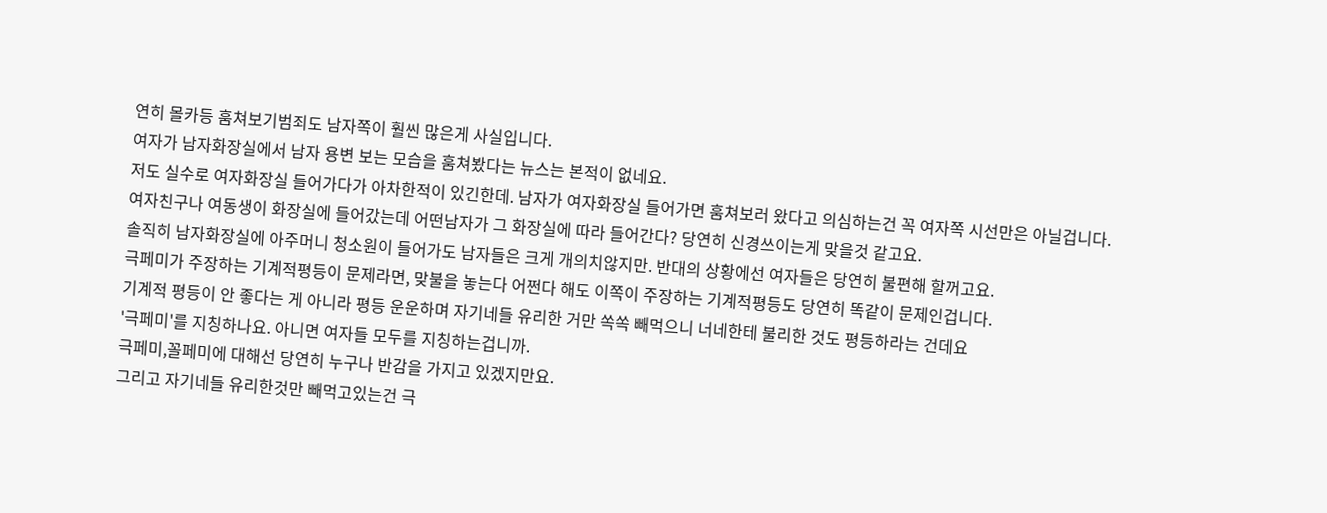연히 몰카등 훔쳐보기범죄도 남자쪽이 훨씬 많은게 사실입니다.
여자가 남자화장실에서 남자 용변 보는 모습을 훔쳐봤다는 뉴스는 본적이 없네요.
저도 실수로 여자화장실 들어가다가 아차한적이 있긴한데. 남자가 여자화장실 들어가면 훔쳐보러 왔다고 의심하는건 꼭 여자쪽 시선만은 아닐겁니다.
여자친구나 여동생이 화장실에 들어갔는데 어떤남자가 그 화장실에 따라 들어간다? 당연히 신경쓰이는게 맞을것 같고요.
솔직히 남자화장실에 아주머니 청소원이 들어가도 남자들은 크게 개의치않지만. 반대의 상황에선 여자들은 당연히 불편해 할꺼고요.
극페미가 주장하는 기계적평등이 문제라면, 맞불을 놓는다 어쩐다 해도 이쪽이 주장하는 기계적평등도 당연히 똑같이 문제인겁니다.
기계적 평등이 안 좋다는 게 아니라 평등 운운하며 자기네들 유리한 거만 쏙쏙 빼먹으니 너네한테 불리한 것도 평등하라는 건데요
'극페미'를 지칭하나요. 아니면 여자들 모두를 지칭하는겁니까.
극페미,꼴페미에 대해선 당연히 누구나 반감을 가지고 있겠지만요.
그리고 자기네들 유리한것만 빼먹고있는건 극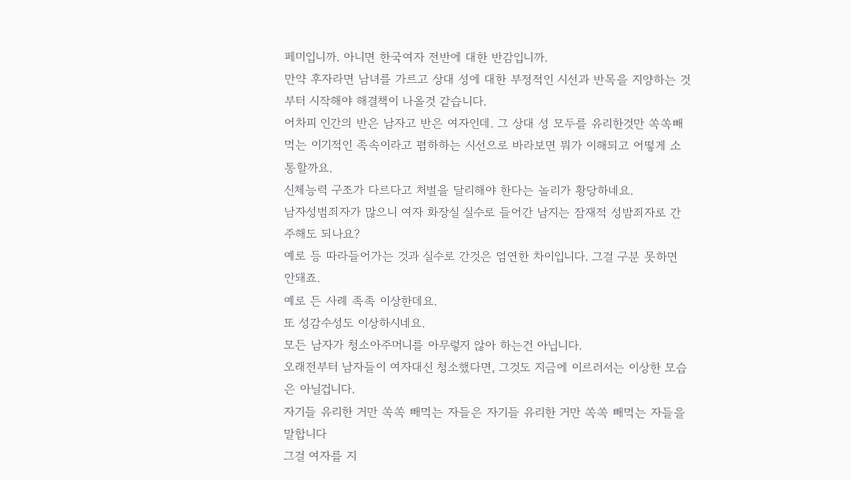페미입니까. 아니면 한국여자 전반에 대한 반감입니까.
만약 후자라면 남녀를 가르고 상대 성에 대한 부정적인 시선과 반목을 지양하는 것부터 시작해야 해결책이 나올것 같습니다.
어차피 인간의 반은 남자고 반은 여자인데. 그 상대 성 모두를 유리한것만 쏙쏙빼먹는 이기적인 족속이라고 폄하하는 시선으로 바라보면 뭐가 이해되고 어떻게 소통할까요.
신체능력 구조가 다르다고 처벌을 달리해야 한다는 놀리가 황당하네요.
남자성범죄자가 많으니 여자 화장실 실수로 들어간 남지는 잠재적 성밤죄자로 간주해도 되나요?
예로 등 따라들어가는 것과 실수로 간것은 엄연한 차이입니다. 그걸 구분 못하면 안돼죠.
예로 든 사례 족족 이상한데요.
또 성감수성도 이상하시네요.
모든 남자가 청소아주머니를 아무렇지 않아 하는건 아닙니다.
오래전부터 남자들이 여자대신 청소했다면, 그것도 지금에 이르러서는 이상한 모습은 아닐겁니다.
자기들 유리한 거만 쏙쏙 빼먹는 자들은 자기들 유리한 거만 쏙쏙 빼먹는 자들을 말합니다
그걸 여자를 지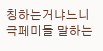칭하는거냐느니 극페미들 말하는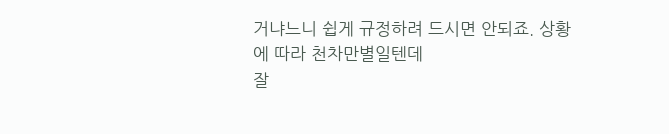거냐느니 쉽게 규정하려 드시면 안되죠. 상황에 따라 천차만별일텐데
잘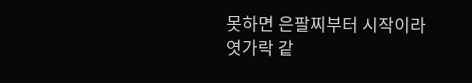못하면 은팔찌부터 시작이라
엿가락 같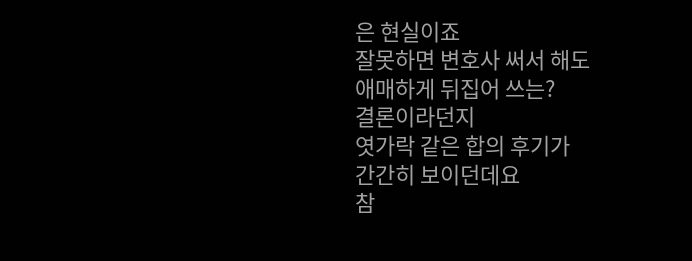은 현실이죠
잘못하면 변호사 써서 해도
애매하게 뒤집어 쓰는?
결론이라던지
엿가락 같은 합의 후기가
간간히 보이던데요
참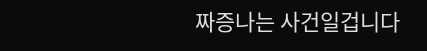짜증나는 사건일겁니다